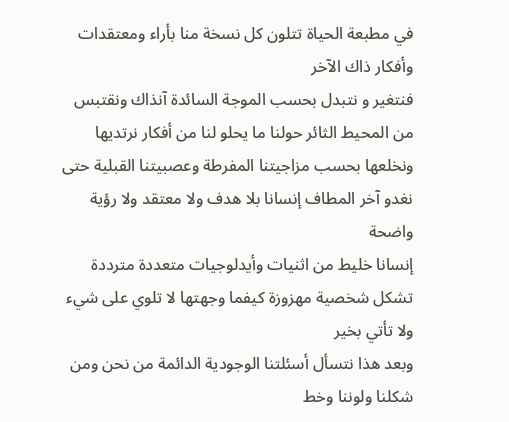في مطبعة الحياة تتلون كل نسخة منا بأراء ومعتقدات وأفكار ذاك الآخر
فنتغير و نتبدل بحسب الموجة السائدة آنذاك ونقتبس من المحيط الثائر حولنا ما يحلو لنا من أفكار نرتديها ونخلعها بحسب مزاجيتنا المفرطة وعصبيتنا القبلية حتى نغدو آخر المطاف إنسانا بلا هدف ولا معتقد ولا رؤية واضحة
إنسانا خليط من اثنيات وأيدلوجيات متعددة مترددة تشكل شخصية مهزوزة كيفما وجهتها لا تلوي على شيء ولا تأتي بخير
وبعد هذا نتسأل أسئلتنا الوجودية الدائمة من نحن ومن شكلنا ولوننا وخط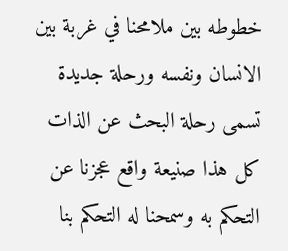خطوطه بين ملامحنا في غربة بين الانسان ونفسه ورحلة جديدة تسمى رحلة البحث عن الذات
كل هذا صنيعة واقع عجزنا عن التحكم به وسمحنا له التحكم بنا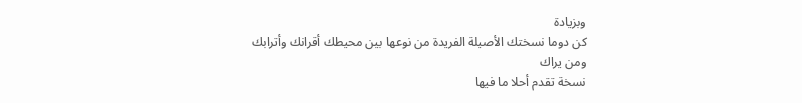وبزيادة
كن دوما نسختك الأصيلة الفريدة من نوعها بين محيطك أقرانك وأترابك ومن يراك
نسخة تقدم أحلا ما فيها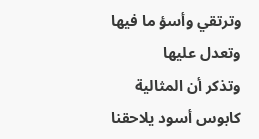وترتقي وأسؤ ما فيها وتعدل عليها
وتذكر أن المثالية كابوس أسود يلاحقنا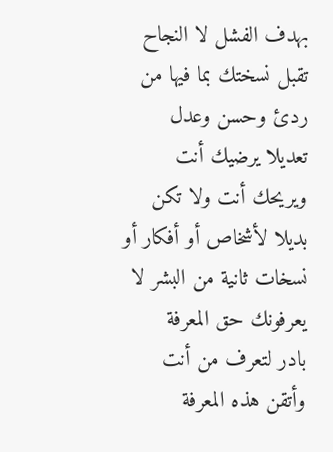بهدف الفشل لا النجاح
تقبل نسختك بما فيها من ردئ وحسن وعدل تعديلا يرضيك أنت ويريحك أنت ولا تكن بديلا لأشخاص أو أفكار أو نسخات ثانية من البشر لا يعرفونك حق المعرفة
بادر لتعرف من أنت وأتقن هذه المعرفة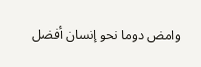وامض دوما نحو إنسان أفضل